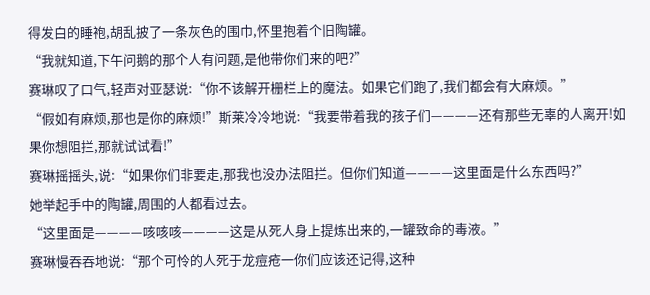得发白的睡袍,胡乱披了一条灰色的围巾,怀里抱着个旧陶罐。
“我就知道,下午问鹅的那个人有问题,是他带你们来的吧?”
赛琳叹了口气,轻声对亚瑟说:“你不该解开栅栏上的魔法。如果它们跑了,我们都会有大麻烦。”
“假如有麻烦,那也是你的麻烦!”斯莱冷冷地说:“我要带着我的孩子们————还有那些无辜的人离开!如果你想阻拦,那就试试看!”
赛琳摇摇头,说:“如果你们非要走,那我也没办法阻拦。但你们知道————这里面是什么东西吗?”
她举起手中的陶罐,周围的人都看过去。
“这里面是————咳咳咳————这是从死人身上提炼出来的,一罐致命的毒液。”
赛琳慢吞吞地说:“那个可怜的人死于龙痘疮一你们应该还记得,这种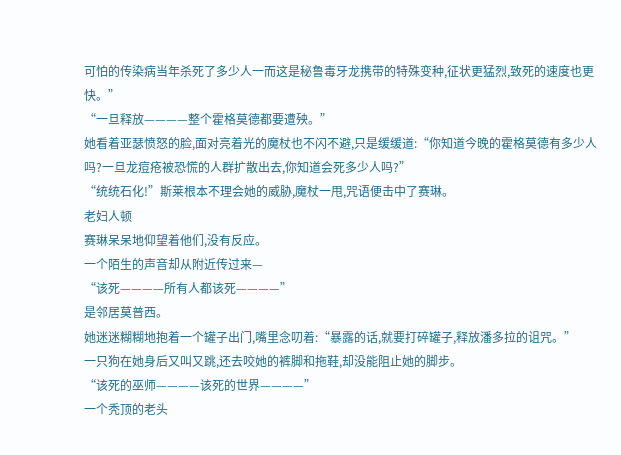可怕的传染病当年杀死了多少人一而这是秘鲁毒牙龙携带的特殊变种,征状更猛烈,致死的速度也更快。”
“一旦释放————整个霍格莫德都要遭殃。”
她看着亚瑟愤怒的脸,面对亮着光的魔杖也不闪不避,只是缓缓道:“你知道今晚的霍格莫德有多少人吗?一旦龙痘疮被恐慌的人群扩散出去,你知道会死多少人吗?”
“统统石化!”斯莱根本不理会她的威胁,魔杖一甩,咒语便击中了赛琳。
老妇人顿
赛琳呆呆地仰望着他们,没有反应。
一个陌生的声音却从附近传过来—
“该死————所有人都该死————”
是邻居莫普西。
她迷迷糊糊地抱着一个罐子出门,嘴里念叨着:“暴露的话,就要打碎罐子,释放潘多拉的诅咒。”
一只狗在她身后又叫又跳,还去咬她的裤脚和拖鞋,却没能阻止她的脚步。
“该死的巫师————该死的世界————”
一个秃顶的老头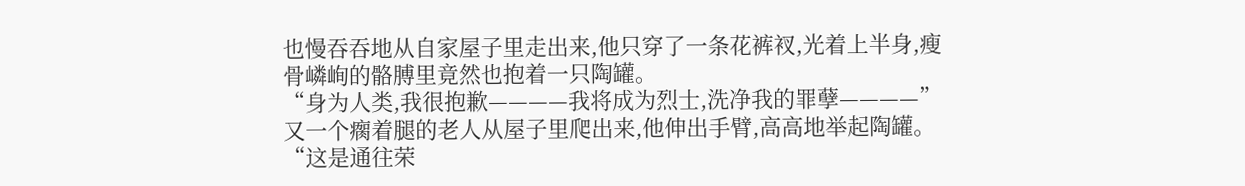也慢吞吞地从自家屋子里走出来,他只穿了一条花裤衩,光着上半身,瘦骨嶙峋的骼膊里竟然也抱着一只陶罐。
“身为人类,我很抱歉————我将成为烈士,洗净我的罪孽————”
又一个瘸着腿的老人从屋子里爬出来,他伸出手臂,高高地举起陶罐。
“这是通往荣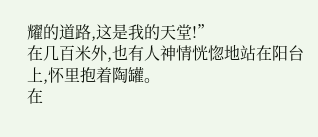耀的道路,这是我的天堂!”
在几百米外,也有人神情恍惚地站在阳台上,怀里抱着陶罐。
在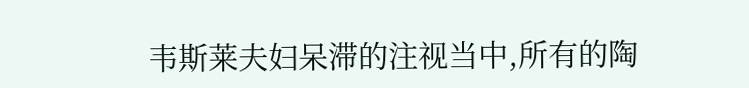韦斯莱夫妇呆滞的注视当中,所有的陶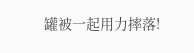罐被一起用力摔落!